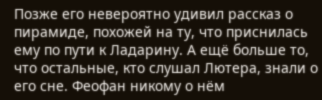Позже его невероятно удивил рассказ о пирамиде, похожей на ту, что приснилась ему по пути к Ладарину. А ещё больше то, что остальные, кто слушал Лютера, знали о его сне. Феофан никому о нём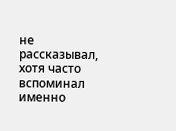не рассказывал, хотя часто вспоминал именно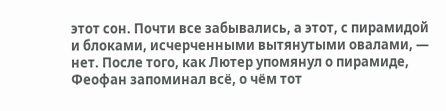этот сон. Почти все забывались, а этот, с пирамидой и блоками, исчерченными вытянутыми овалами, — нет. После того, как Лютер упомянул о пирамиде, Феофан запоминал всё, о чём тот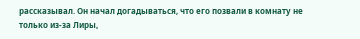рассказывал. Он начал догадываться, что его позвали в комнату не только из-за Лиры,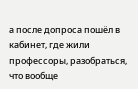а после допроса пошёл в кабинет, где жили профессоры, разобраться, что вообще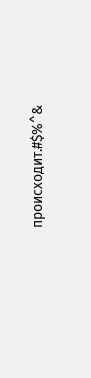происходит.#$%^&